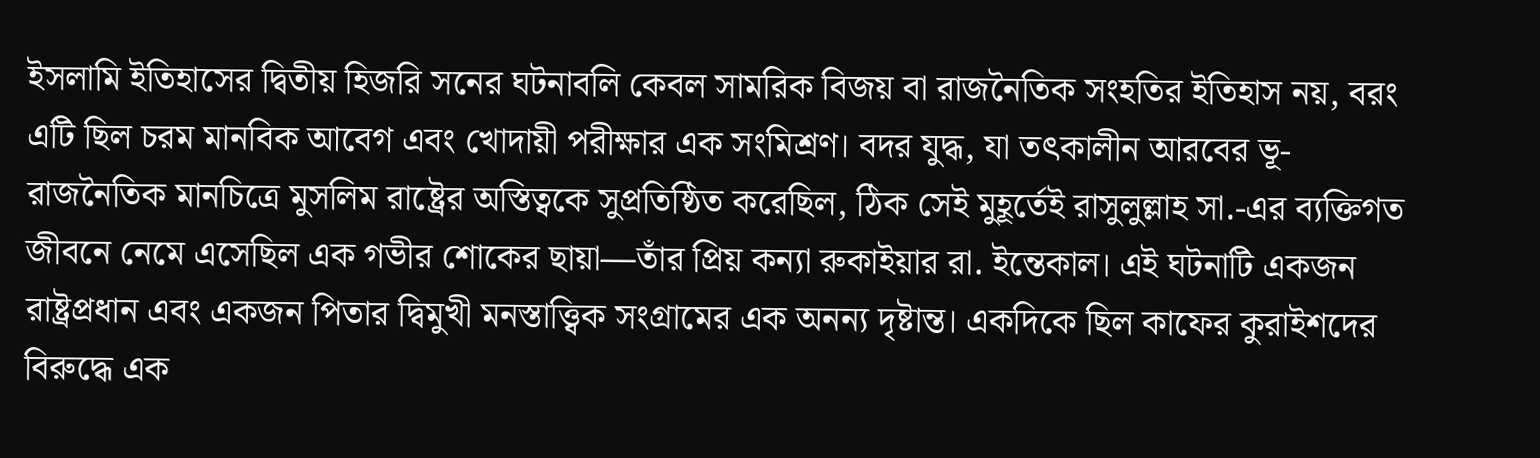ইসলামি ইতিহাসের দ্বিতীয় হিজরি সনের ঘটনাবলি কেবল সামরিক বিজয় বা রাজনৈতিক সংহতির ইতিহাস নয়, বরং এটি ছিল চরম মানবিক আবেগ এবং খোদায়ী পরীক্ষার এক সংমিশ্রণ। বদর যুদ্ধ, যা তৎকালীন আরবের ভূ-রাজনৈতিক মানচিত্রে মুসলিম রাষ্ট্রের অস্তিত্বকে সুপ্রতিষ্ঠিত করেছিল, ঠিক সেই মুহূর্তেই রাসুলুল্লাহ সা.-এর ব্যক্তিগত জীবনে নেমে এসেছিল এক গভীর শোকের ছায়া—তাঁর প্রিয় কন্যা রুকাইয়ার রা. ইন্তেকাল। এই ঘটনাটি একজন রাষ্ট্রপ্রধান এবং একজন পিতার দ্বিমুখী মনস্তাত্ত্বিক সংগ্রামের এক অনন্য দৃষ্টান্ত। একদিকে ছিল কাফের কুরাইশদের বিরুদ্ধে এক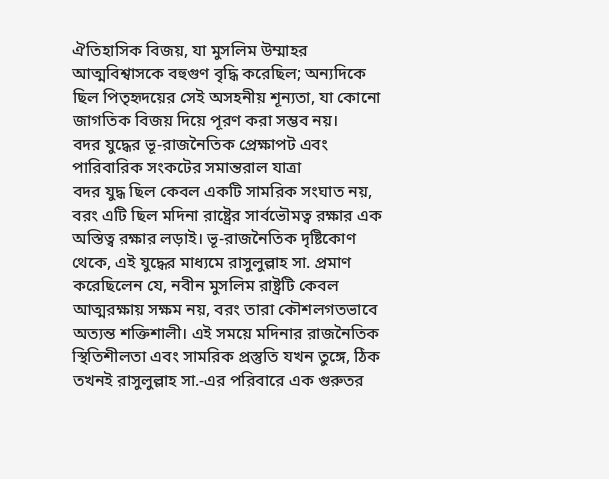ঐতিহাসিক বিজয়, যা মুসলিম উম্মাহর আত্মবিশ্বাসকে বহুগুণ বৃদ্ধি করেছিল; অন্যদিকে ছিল পিতৃহৃদয়ের সেই অসহনীয় শূন্যতা, যা কোনো জাগতিক বিজয় দিয়ে পূরণ করা সম্ভব নয়।
বদর যুদ্ধের ভূ-রাজনৈতিক প্রেক্ষাপট এবং পারিবারিক সংকটের সমান্তরাল যাত্রা
বদর যুদ্ধ ছিল কেবল একটি সামরিক সংঘাত নয়, বরং এটি ছিল মদিনা রাষ্ট্রের সার্বভৌমত্ব রক্ষার এক অস্তিত্ব রক্ষার লড়াই। ভূ-রাজনৈতিক দৃষ্টিকোণ থেকে, এই যুদ্ধের মাধ্যমে রাসুলুল্লাহ সা. প্রমাণ করেছিলেন যে, নবীন মুসলিম রাষ্ট্রটি কেবল আত্মরক্ষায় সক্ষম নয়, বরং তারা কৌশলগতভাবে অত্যন্ত শক্তিশালী। এই সময়ে মদিনার রাজনৈতিক স্থিতিশীলতা এবং সামরিক প্রস্তুতি যখন তুঙ্গে, ঠিক তখনই রাসুলুল্লাহ সা.-এর পরিবারে এক গুরুতর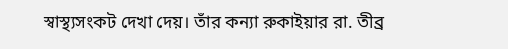স্বাস্থ্যসংকট দেখা দেয়। তাঁর কন্যা রুকাইয়ার রা. তীব্র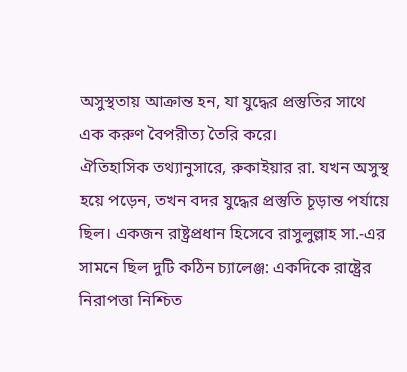অসুস্থতায় আক্রান্ত হন, যা যুদ্ধের প্রস্তুতির সাথে এক করুণ বৈপরীত্য তৈরি করে।
ঐতিহাসিক তথ্যানুসারে, রুকাইয়ার রা. যখন অসুস্থ হয়ে পড়েন, তখন বদর যুদ্ধের প্রস্তুতি চূড়ান্ত পর্যায়ে ছিল। একজন রাষ্ট্রপ্রধান হিসেবে রাসুলুল্লাহ সা.-এর সামনে ছিল দুটি কঠিন চ্যালেঞ্জ: একদিকে রাষ্ট্রের নিরাপত্তা নিশ্চিত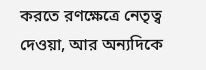করতে রণক্ষেত্রে নেতৃত্ব দেওয়া, আর অন্যদিকে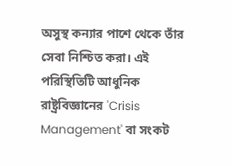অসুস্থ কন্যার পাশে থেকে তাঁর সেবা নিশ্চিত করা। এই পরিস্থিতিটি আধুনিক রাষ্ট্রবিজ্ঞানের 'Crisis Management' বা সংকট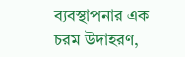ব্যবস্থাপনার এক চরম উদাহরণ,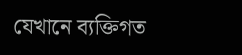যেখানে ব্যক্তিগত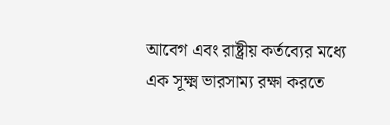আবেগ এবং রাষ্ট্রীয় কর্তব্যের মধ্যে এক সূক্ষ্ম ভারসাম্য রক্ষা করতে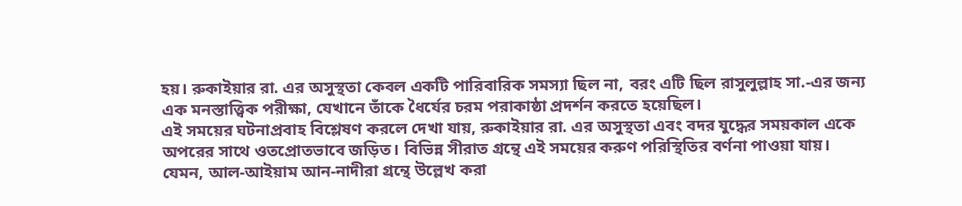হয়। রুকাইয়ার রা. এর অসুস্থতা কেবল একটি পারিবারিক সমস্যা ছিল না, বরং এটি ছিল রাসুলুল্লাহ সা.-এর জন্য এক মনস্তাত্ত্বিক পরীক্ষা, যেখানে তাঁকে ধৈর্যের চরম পরাকাষ্ঠা প্রদর্শন করতে হয়েছিল।
এই সময়ের ঘটনাপ্রবাহ বিশ্লেষণ করলে দেখা যায়, রুকাইয়ার রা. এর অসুস্থতা এবং বদর যুদ্ধের সময়কাল একে অপরের সাথে ওতপ্রোতভাবে জড়িত। বিভিন্ন সীরাত গ্রন্থে এই সময়ের করুণ পরিস্থিতির বর্ণনা পাওয়া যায়। যেমন, আল-আইয়াম আন-নাদীরা গ্রন্থে উল্লেখ করা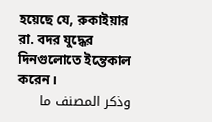হয়েছে যে, রুকাইয়ার রা. বদর যুদ্ধের দিনগুলোতে ইন্তেকাল করেন।
وذكر المصنف ما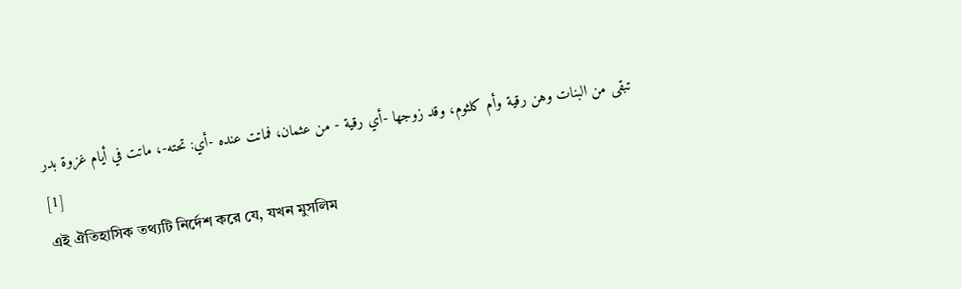تبقى من البنات وهن رقية وأم كلثوم، وقد زوجها -أي رقية - من عثمان، فماتت عنده -أي: تحته-، ماتت في أيام غزوة بدر
[1]
এই ঐতিহাসিক তথ্যটি নির্দেশ করে যে, যখন মুসলিম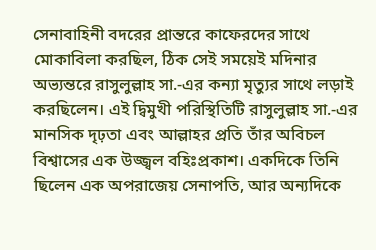সেনাবাহিনী বদরের প্রান্তরে কাফেরদের সাথে মোকাবিলা করছিল, ঠিক সেই সময়েই মদিনার অভ্যন্তরে রাসুলুল্লাহ সা.-এর কন্যা মৃত্যুর সাথে লড়াই করছিলেন। এই দ্বিমুখী পরিস্থিতিটি রাসুলুল্লাহ সা.-এর মানসিক দৃঢ়তা এবং আল্লাহর প্রতি তাঁর অবিচল বিশ্বাসের এক উজ্জ্বল বহিঃপ্রকাশ। একদিকে তিনি ছিলেন এক অপরাজেয় সেনাপতি, আর অন্যদিকে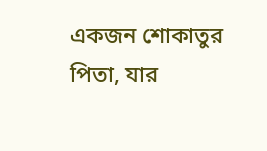একজন শোকাতুর পিতা, যার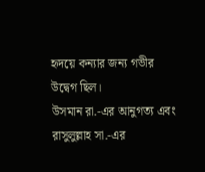হৃদয়ে কন্যার জন্য গভীর উদ্বেগ ছিল।
উসমান রা.-এর আনুগত্য এবং রাসুলুল্লাহ সা.-এর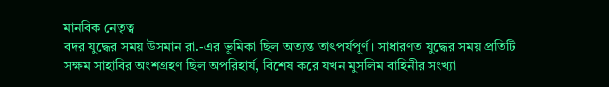মানবিক নেতৃত্ব
বদর যুদ্ধের সময় উসমান রা.-এর ভূমিকা ছিল অত্যন্ত তাৎপর্যপূর্ণ। সাধারণত যুদ্ধের সময় প্রতিটি সক্ষম সাহাবির অংশগ্রহণ ছিল অপরিহার্য, বিশেষ করে যখন মুসলিম বাহিনীর সংখ্যা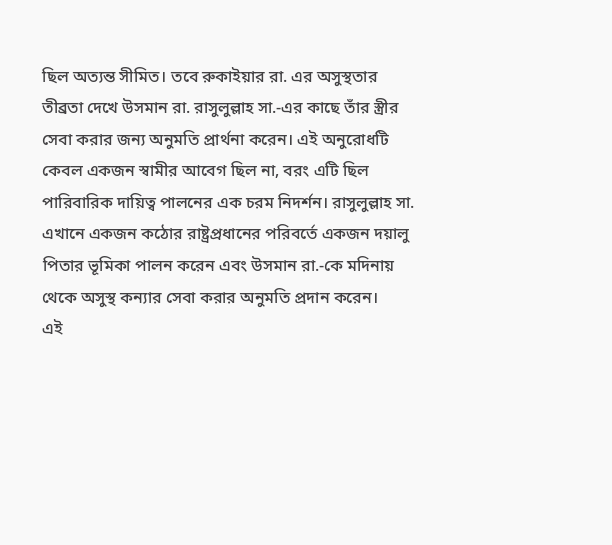ছিল অত্যন্ত সীমিত। তবে রুকাইয়ার রা. এর অসুস্থতার তীব্রতা দেখে উসমান রা. রাসুলুল্লাহ সা.-এর কাছে তাঁর স্ত্রীর সেবা করার জন্য অনুমতি প্রার্থনা করেন। এই অনুরোধটি কেবল একজন স্বামীর আবেগ ছিল না, বরং এটি ছিল পারিবারিক দায়িত্ব পালনের এক চরম নিদর্শন। রাসুলুল্লাহ সা. এখানে একজন কঠোর রাষ্ট্রপ্রধানের পরিবর্তে একজন দয়ালু পিতার ভূমিকা পালন করেন এবং উসমান রা.-কে মদিনায় থেকে অসুস্থ কন্যার সেবা করার অনুমতি প্রদান করেন।
এই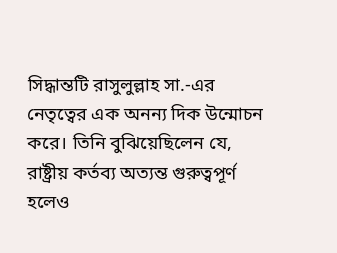সিদ্ধান্তটি রাসুলুল্লাহ সা.-এর নেতৃত্বের এক অনন্য দিক উন্মোচন করে। তিনি বুঝিয়েছিলেন যে, রাষ্ট্রীয় কর্তব্য অত্যন্ত গুরুত্বপূর্ণ হলেও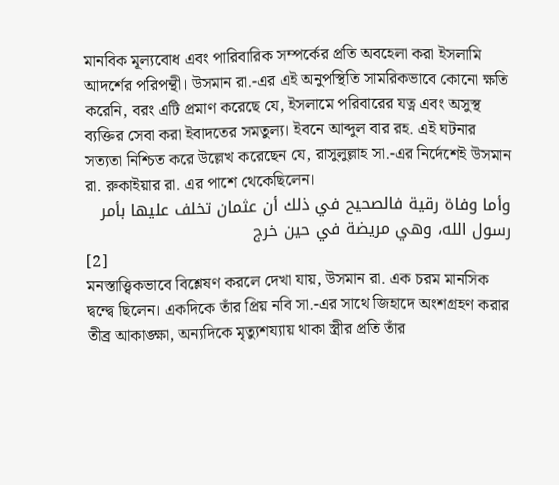মানবিক মূল্যবোধ এবং পারিবারিক সম্পর্কের প্রতি অবহেলা করা ইসলামি আদর্শের পরিপন্থী। উসমান রা.-এর এই অনুপস্থিতি সামরিকভাবে কোনো ক্ষতি করেনি, বরং এটি প্রমাণ করেছে যে, ইসলামে পরিবারের যত্ন এবং অসুস্থ ব্যক্তির সেবা করা ইবাদতের সমতুল্য। ইবনে আব্দুল বার রহ. এই ঘটনার সত্যতা নিশ্চিত করে উল্লেখ করেছেন যে, রাসুলুল্লাহ সা.-এর নির্দেশেই উসমান রা. রুকাইয়ার রা. এর পাশে থেকেছিলেন।
وأما وفاة رقية فالصحيح في ذلك أن عثمان تخلف عليها بأمر رسول الله، وهي مريضة في حين خرج
[2]
মনস্তাত্ত্বিকভাবে বিশ্লেষণ করলে দেখা যায়, উসমান রা. এক চরম মানসিক দ্বন্দ্বে ছিলেন। একদিকে তাঁর প্রিয় নবি সা.-এর সাথে জিহাদে অংশগ্রহণ করার তীব্র আকাঙ্ক্ষা, অন্যদিকে মৃত্যুশয্যায় থাকা স্ত্রীর প্রতি তাঁর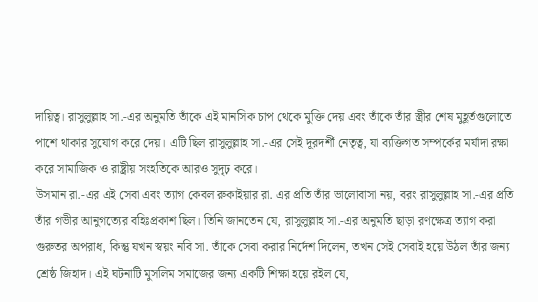দায়িত্ব। রাসুলুল্লাহ সা.-এর অনুমতি তাঁকে এই মানসিক চাপ থেকে মুক্তি দেয় এবং তাঁকে তাঁর স্ত্রীর শেষ মুহূর্তগুলোতে পাশে থাকার সুযোগ করে দেয়। এটি ছিল রাসুলুল্লাহ সা.-এর সেই দূরদর্শী নেতৃত্ব, যা ব্যক্তিগত সম্পর্কের মর্যাদা রক্ষা করে সামাজিক ও রাষ্ট্রীয় সংহতিকে আরও সুদৃঢ় করে।
উসমান রা.-এর এই সেবা এবং ত্যাগ কেবল রুকাইয়ার রা. এর প্রতি তাঁর ভালোবাসা নয়, বরং রাসুলুল্লাহ সা.-এর প্রতি তাঁর গভীর আনুগত্যের বহিঃপ্রকাশ ছিল। তিনি জানতেন যে, রাসুলুল্লাহ সা.-এর অনুমতি ছাড়া রণক্ষেত্র ত্যাগ করা গুরুতর অপরাধ, কিন্তু যখন স্বয়ং নবি সা. তাঁকে সেবা করার নির্দেশ দিলেন, তখন সেই সেবাই হয়ে উঠল তাঁর জন্য শ্রেষ্ঠ জিহাদ। এই ঘটনাটি মুসলিম সমাজের জন্য একটি শিক্ষা হয়ে রইল যে,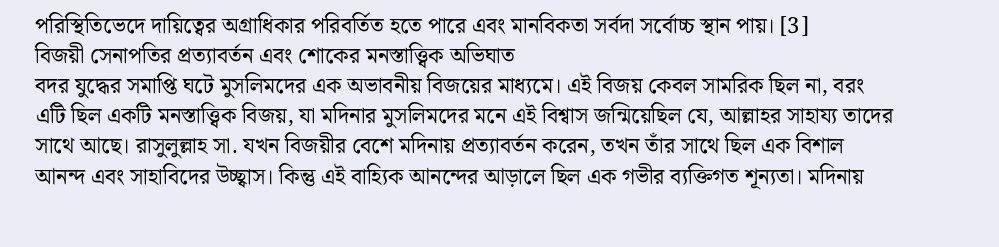পরিস্থিতিভেদে দায়িত্বের অগ্রাধিকার পরিবর্তিত হতে পারে এবং মানবিকতা সর্বদা সর্বোচ্চ স্থান পায়। [3]
বিজয়ী সেনাপতির প্রত্যাবর্তন এবং শোকের মনস্তাত্ত্বিক অভিঘাত
বদর যুদ্ধের সমাপ্তি ঘটে মুসলিমদের এক অভাবনীয় বিজয়ের মাধ্যমে। এই বিজয় কেবল সামরিক ছিল না, বরং এটি ছিল একটি মনস্তাত্ত্বিক বিজয়, যা মদিনার মুসলিমদের মনে এই বিশ্বাস জন্মিয়েছিল যে, আল্লাহর সাহায্য তাদের সাথে আছে। রাসুলুল্লাহ সা. যখন বিজয়ীর বেশে মদিনায় প্রত্যাবর্তন করেন, তখন তাঁর সাথে ছিল এক বিশাল আনন্দ এবং সাহাবিদের উচ্ছ্বাস। কিন্তু এই বাহ্যিক আনন্দের আড়ালে ছিল এক গভীর ব্যক্তিগত শূন্যতা। মদিনায়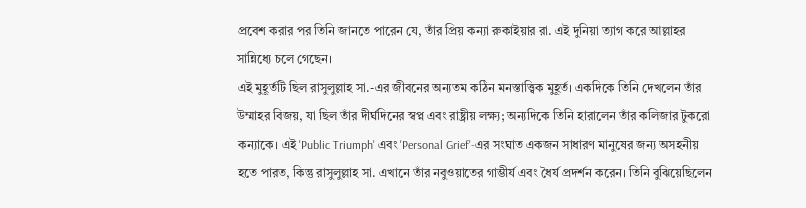প্রবেশ করার পর তিনি জানতে পারেন যে, তাঁর প্রিয় কন্যা রুকাইয়ার রা. এই দুনিয়া ত্যাগ করে আল্লাহর সান্নিধ্যে চলে গেছেন।
এই মুহূর্তটি ছিল রাসুলুল্লাহ সা.-এর জীবনের অন্যতম কঠিন মনস্তাত্ত্বিক মুহূর্ত। একদিকে তিনি দেখলেন তাঁর উম্মাহর বিজয়, যা ছিল তাঁর দীর্ঘদিনের স্বপ্ন এবং রাষ্ট্রীয় লক্ষ্য; অন্যদিকে তিনি হারালেন তাঁর কলিজার টুকরো কন্যাকে। এই 'Public Triumph' এবং 'Personal Grief'-এর সংঘাত একজন সাধারণ মানুষের জন্য অসহনীয় হতে পারত, কিন্তু রাসুলুল্লাহ সা. এখানে তাঁর নবুওয়াতের গাম্ভীর্য এবং ধৈর্য প্রদর্শন করেন। তিনি বুঝিয়েছিলেন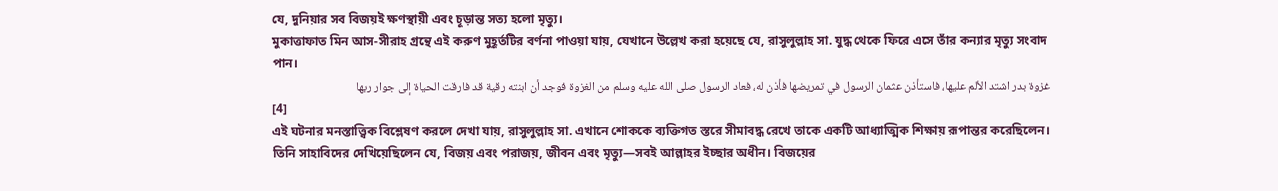যে, দুনিয়ার সব বিজয়ই ক্ষণস্থায়ী এবং চূড়ান্ত সত্য হলো মৃত্যু।
মুকাত্তাফাত মিন আস-সীরাহ গ্রন্থে এই করুণ মুহূর্তটির বর্ণনা পাওয়া যায়, যেখানে উল্লেখ করা হয়েছে যে, রাসুলুল্লাহ সা. যুদ্ধ থেকে ফিরে এসে তাঁর কন্যার মৃত্যু সংবাদ পান।
غزوة بدر اشتد الألم عليها، فاستأذن عثمان الرسول في تمريضها فأذن له، فعاد الرسول صلى الله عليه وسلم من الغزوة فوجد أن ابنته رقية قد فارقت الحياة إلى جوار ربها
[4]
এই ঘটনার মনস্তাত্ত্বিক বিশ্লেষণ করলে দেখা যায়, রাসুলুল্লাহ সা. এখানে শোককে ব্যক্তিগত স্তরে সীমাবদ্ধ রেখে তাকে একটি আধ্যাত্মিক শিক্ষায় রূপান্তর করেছিলেন। তিনি সাহাবিদের দেখিয়েছিলেন যে, বিজয় এবং পরাজয়, জীবন এবং মৃত্যু—সবই আল্লাহর ইচ্ছার অধীন। বিজয়ের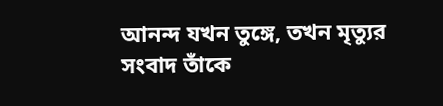আনন্দ যখন তুঙ্গে, তখন মৃত্যুর সংবাদ তাঁকে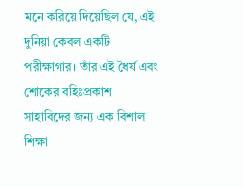মনে করিয়ে দিয়েছিল যে, এই দুনিয়া কেবল একটি পরীক্ষাগার। তাঁর এই ধৈর্য এবং শোকের বহিঃপ্রকাশ সাহাবিদের জন্য এক বিশাল শিক্ষা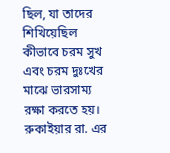ছিল, যা তাদের শিখিয়েছিল কীভাবে চরম সুখ এবং চরম দুঃখের মাঝে ভারসাম্য রক্ষা করতে হয়।
রুকাইয়ার রা. এর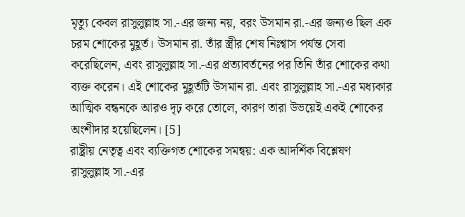মৃত্যু কেবল রাসুলুল্লাহ সা.-এর জন্য নয়, বরং উসমান রা.-এর জন্যও ছিল এক চরম শোকের মুহূর্ত। উসমান রা. তাঁর স্ত্রীর শেষ নিঃশ্বাস পর্যন্ত সেবা করেছিলেন, এবং রাসুলুল্লাহ সা.-এর প্রত্যাবর্তনের পর তিনি তাঁর শোকের কথা ব্যক্ত করেন। এই শোকের মুহূর্তটি উসমান রা. এবং রাসুলুল্লাহ সা.-এর মধ্যকার আত্মিক বন্ধনকে আরও দৃঢ় করে তোলে, কারণ তারা উভয়েই একই শোকের অংশীদার হয়েছিলেন। [5]
রাষ্ট্রীয় নেতৃত্ব এবং ব্যক্তিগত শোকের সমন্বয়: এক আদর্শিক বিশ্লেষণ
রাসুলুল্লাহ সা.-এর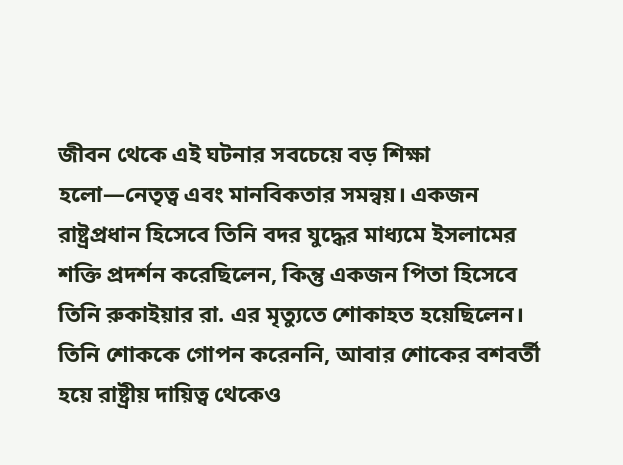জীবন থেকে এই ঘটনার সবচেয়ে বড় শিক্ষা হলো—নেতৃত্ব এবং মানবিকতার সমন্বয়। একজন রাষ্ট্রপ্রধান হিসেবে তিনি বদর যুদ্ধের মাধ্যমে ইসলামের শক্তি প্রদর্শন করেছিলেন, কিন্তু একজন পিতা হিসেবে তিনি রুকাইয়ার রা. এর মৃত্যুতে শোকাহত হয়েছিলেন। তিনি শোককে গোপন করেননি, আবার শোকের বশবর্তী হয়ে রাষ্ট্রীয় দায়িত্ব থেকেও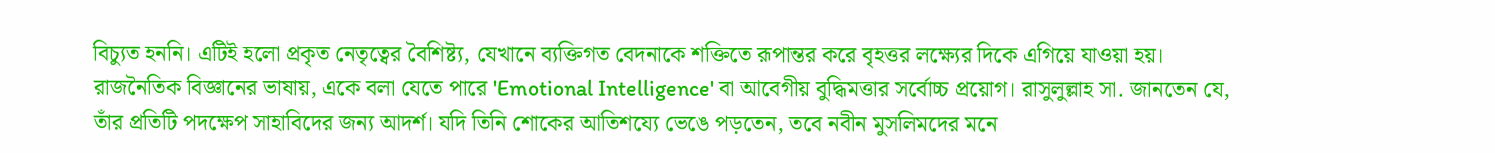বিচ্যুত হননি। এটিই হলো প্রকৃত নেতৃত্বের বৈশিষ্ট্য, যেখানে ব্যক্তিগত বেদনাকে শক্তিতে রূপান্তর করে বৃহত্তর লক্ষ্যের দিকে এগিয়ে যাওয়া হয়।
রাজনৈতিক বিজ্ঞানের ভাষায়, একে বলা যেতে পারে 'Emotional Intelligence' বা আবেগীয় বুদ্ধিমত্তার সর্বোচ্চ প্রয়োগ। রাসুলুল্লাহ সা. জানতেন যে, তাঁর প্রতিটি পদক্ষেপ সাহাবিদের জন্য আদর্শ। যদি তিনি শোকের আতিশয্যে ভেঙে পড়তেন, তবে নবীন মুসলিমদের মনে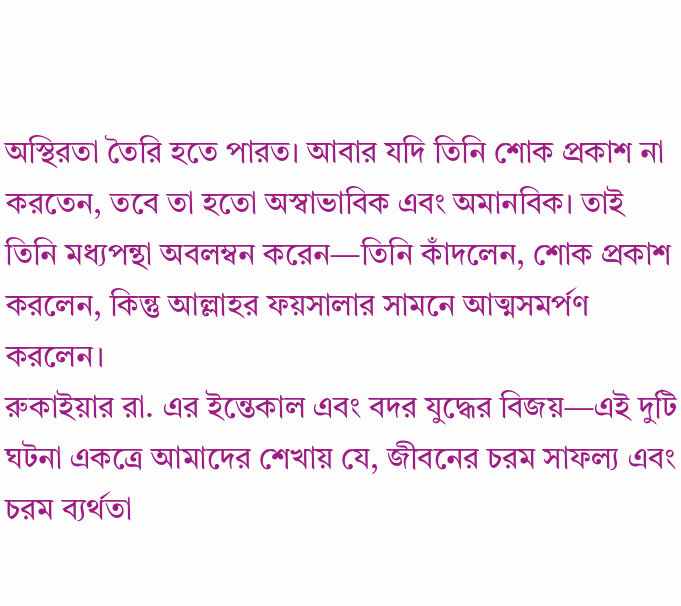অস্থিরতা তৈরি হতে পারত। আবার যদি তিনি শোক প্রকাশ না করতেন, তবে তা হতো অস্বাভাবিক এবং অমানবিক। তাই তিনি মধ্যপন্থা অবলম্বন করেন—তিনি কাঁদলেন, শোক প্রকাশ করলেন, কিন্তু আল্লাহর ফয়সালার সামনে আত্মসমর্পণ করলেন।
রুকাইয়ার রা. এর ইন্তেকাল এবং বদর যুদ্ধের বিজয়—এই দুটি ঘটনা একত্রে আমাদের শেখায় যে, জীবনের চরম সাফল্য এবং চরম ব্যর্থতা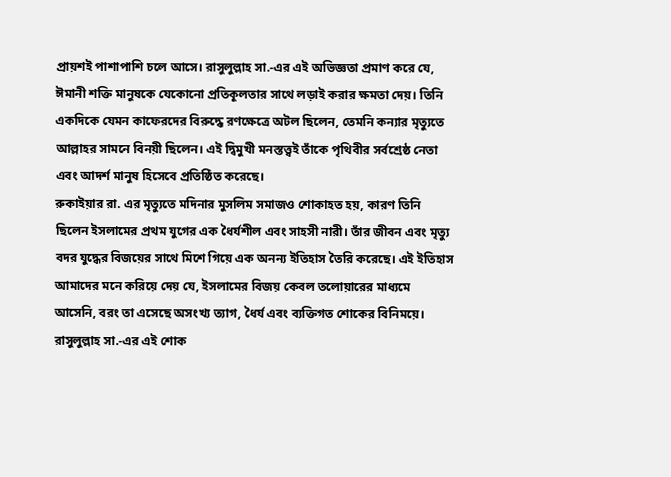প্রায়শই পাশাপাশি চলে আসে। রাসুলুল্লাহ সা.-এর এই অভিজ্ঞতা প্রমাণ করে যে, ঈমানী শক্তি মানুষকে যেকোনো প্রতিকূলতার সাথে লড়াই করার ক্ষমতা দেয়। তিনি একদিকে যেমন কাফেরদের বিরুদ্ধে রণক্ষেত্রে অটল ছিলেন, তেমনি কন্যার মৃত্যুতে আল্লাহর সামনে বিনয়ী ছিলেন। এই দ্বিমুখী মনস্তত্ত্বই তাঁকে পৃথিবীর সর্বশ্রেষ্ঠ নেতা এবং আদর্শ মানুষ হিসেবে প্রতিষ্ঠিত করেছে।
রুকাইয়ার রা. এর মৃত্যুতে মদিনার মুসলিম সমাজও শোকাহত হয়, কারণ তিনি ছিলেন ইসলামের প্রথম যুগের এক ধৈর্যশীল এবং সাহসী নারী। তাঁর জীবন এবং মৃত্যু বদর যুদ্ধের বিজয়ের সাথে মিশে গিয়ে এক অনন্য ইতিহাস তৈরি করেছে। এই ইতিহাস আমাদের মনে করিয়ে দেয় যে, ইসলামের বিজয় কেবল তলোয়ারের মাধ্যমে আসেনি, বরং তা এসেছে অসংখ্য ত্যাগ, ধৈর্য এবং ব্যক্তিগত শোকের বিনিময়ে। রাসুলুল্লাহ সা.-এর এই শোক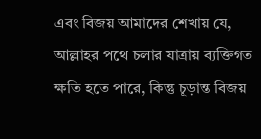এবং বিজয় আমাদের শেখায় যে, আল্লাহর পথে চলার যাত্রায় ব্যক্তিগত ক্ষতি হতে পারে, কিন্তু চূড়ান্ত বিজয়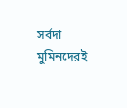সর্বদা মুমিনদেরই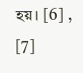হয়। [6] , [7]